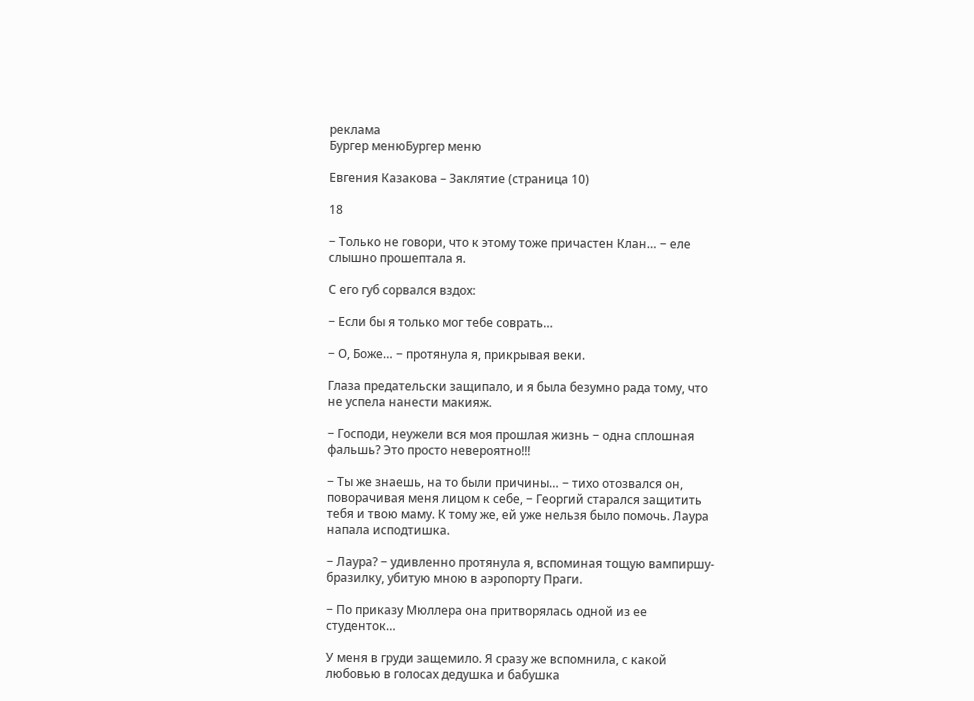реклама
Бургер менюБургер меню

Евгения Казакова – Заклятие (страница 10)

18

− Только не говори, что к этому тоже причастен Клан… − еле слышно прошептала я.

С его губ сорвался вздох:

− Если бы я только мог тебе соврать…

− О, Боже… − протянула я, прикрывая веки.

Глаза предательски защипало, и я была безумно рада тому, что не успела нанести макияж.

− Господи, неужели вся моя прошлая жизнь − одна сплошная фальшь? Это просто невероятно!!!

− Ты же знаешь, на то были причины… − тихо отозвался он, поворачивая меня лицом к себе, − Георгий старался защитить тебя и твою маму. К тому же, ей уже нельзя было помочь. Лаура напала исподтишка.

− Лаура? − удивленно протянула я, вспоминая тощую вампиршу-бразилку, убитую мною в аэропорту Праги.

− По приказу Мюллера она притворялась одной из ее студенток…

У меня в груди защемило. Я сразу же вспомнила, с какой любовью в голосах дедушка и бабушка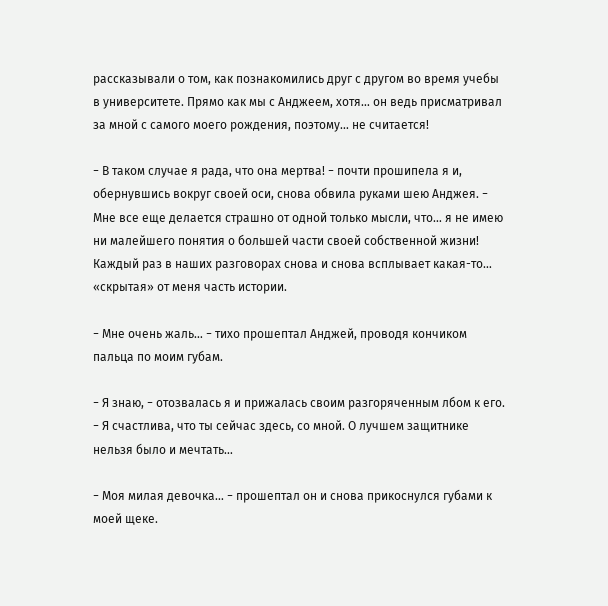рассказывали о том, как познакомились друг с другом во время учебы в университете. Прямо как мы с Анджеем, хотя… он ведь присматривал за мной с самого моего рождения, поэтому… не считается!

− В таком случае я рада, что она мертва! − почти прошипела я и, обернувшись вокруг своей оси, снова обвила руками шею Анджея. − Мне все еще делается страшно от одной только мысли, что… я не имею ни малейшего понятия о большей части своей собственной жизни! Каждый раз в наших разговорах снова и снова всплывает какая-то… «скрытая» от меня часть истории.

− Мне очень жаль… − тихо прошептал Анджей, проводя кончиком пальца по моим губам.

− Я знаю, − отозвалась я и прижалась своим разгоряченным лбом к его. − Я счастлива, что ты сейчас здесь, со мной. О лучшем защитнике нельзя было и мечтать…

− Моя милая девочка… − прошептал он и снова прикоснулся губами к моей щеке.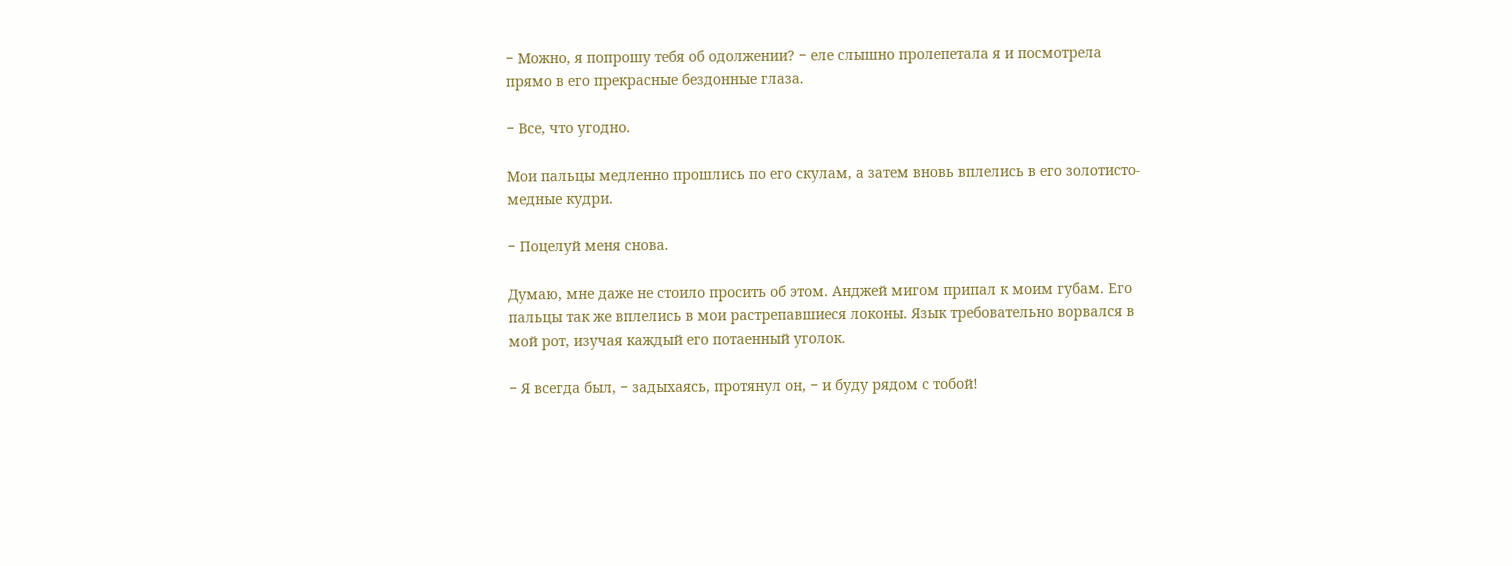− Можно, я попрошу тебя об одолжении? − еле слышно пролепетала я и посмотрела прямо в его прекрасные бездонные глаза.

− Все, что угодно.

Мои пальцы медленно прошлись по его скулам, а затем вновь вплелись в его золотисто-медные кудри.

− Поцелуй меня снова.

Думаю, мне даже не стоило просить об этом. Анджей мигом припал к моим губам. Его пальцы так же вплелись в мои растрепавшиеся локоны. Язык требовательно ворвался в мой рот, изучая каждый его потаенный уголок.

− Я всегда был, − задыхаясь, протянул он, − и буду рядом с тобой!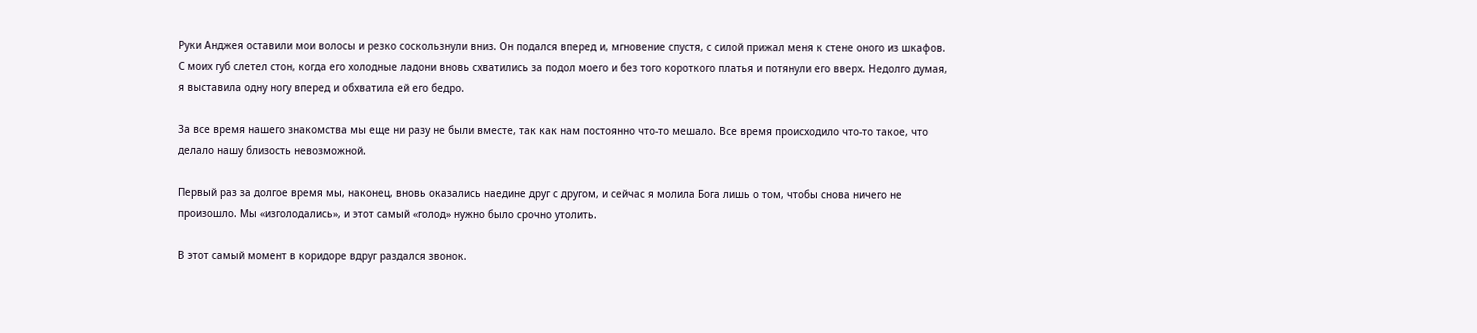Руки Анджея оставили мои волосы и резко соскользнули вниз. Он подался вперед и, мгновение спустя, с силой прижал меня к стене оного из шкафов. С моих губ слетел стон, когда его холодные ладони вновь схватились за подол моего и без того короткого платья и потянули его вверх. Недолго думая, я выставила одну ногу вперед и обхватила ей его бедро.

За все время нашего знакомства мы еще ни разу не были вместе, так как нам постоянно что-то мешало. Все время происходило что-то такое, что делало нашу близость невозможной.

Первый раз за долгое время мы, наконец, вновь оказались наедине друг с другом, и сейчас я молила Бога лишь о том, чтобы снова ничего не произошло. Мы «изголодались», и этот самый «голод» нужно было срочно утолить.

В этот самый момент в коридоре вдруг раздался звонок.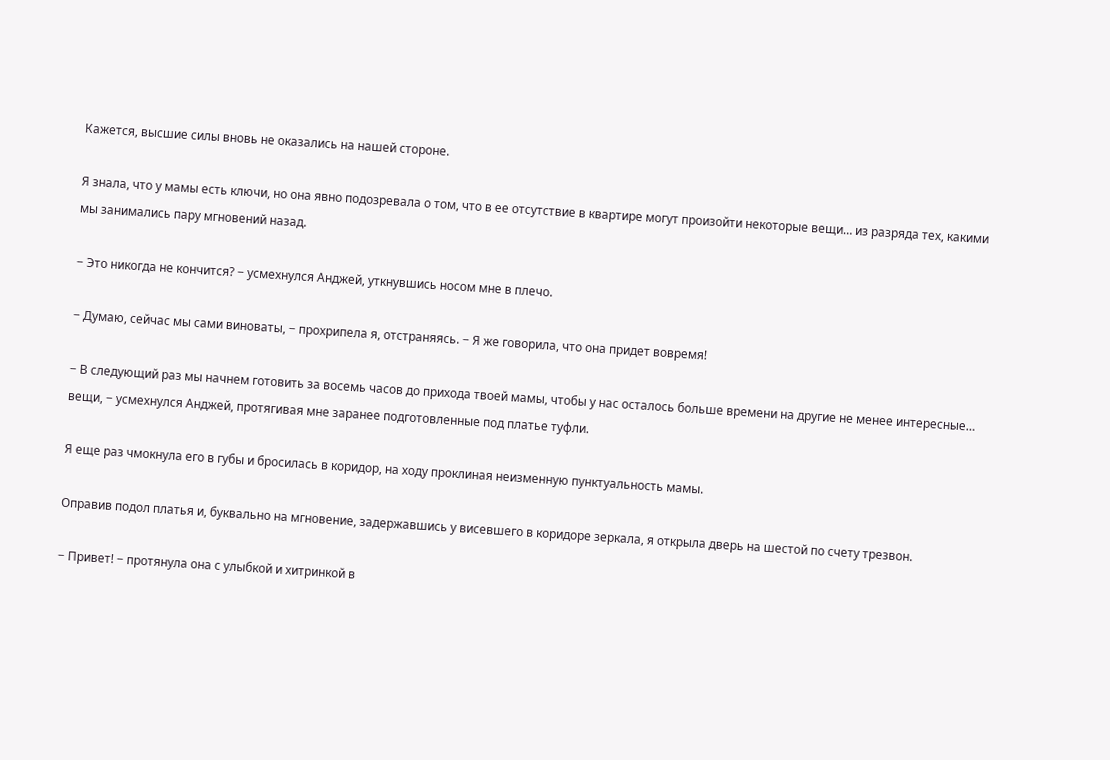Кажется, высшие силы вновь не оказались на нашей стороне.

Я знала, что у мамы есть ключи, но она явно подозревала о том, что в ее отсутствие в квартире могут произойти некоторые вещи… из разряда тех, какими мы занимались пару мгновений назад.

− Это никогда не кончится? − усмехнулся Анджей, уткнувшись носом мне в плечо.

− Думаю, сейчас мы сами виноваты, − прохрипела я, отстраняясь. − Я же говорила, что она придет вовремя!

− В следующий раз мы начнем готовить за восемь часов до прихода твоей мамы, чтобы у нас осталось больше времени на другие не менее интересные… вещи, − усмехнулся Анджей, протягивая мне заранее подготовленные под платье туфли.

Я еще раз чмокнула его в губы и бросилась в коридор, на ходу проклиная неизменную пунктуальность мамы.

Оправив подол платья и, буквально на мгновение, задержавшись у висевшего в коридоре зеркала, я открыла дверь на шестой по счету трезвон.

− Привет! − протянула она с улыбкой и хитринкой в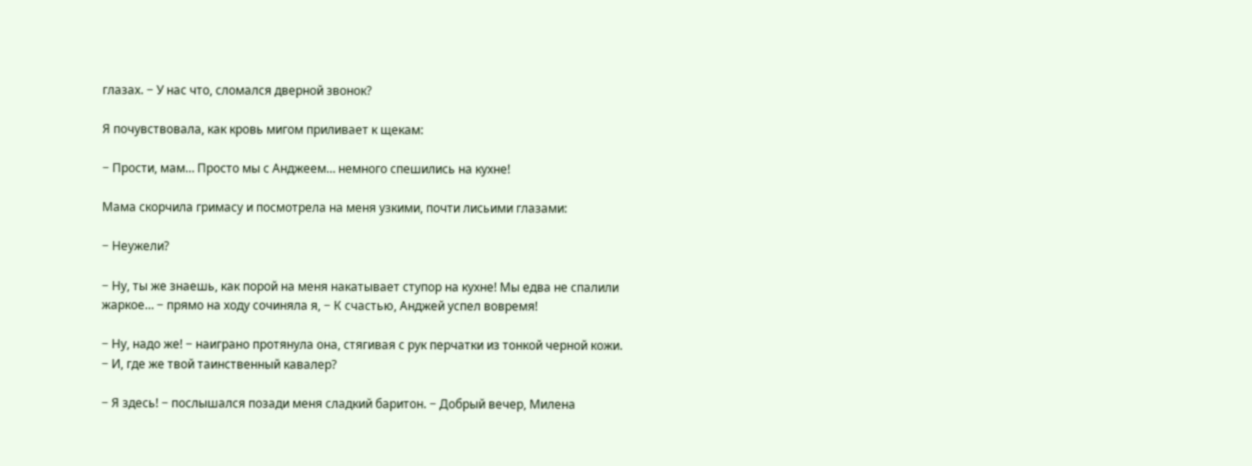глазах. − У нас что, сломался дверной звонок?

Я почувствовала, как кровь мигом приливает к щекам:

− Прости, мам… Просто мы с Анджеем… немного спешились на кухне!

Мама скорчила гримасу и посмотрела на меня узкими, почти лисьими глазами:

− Неужели?

− Ну, ты же знаешь, как порой на меня накатывает ступор на кухне! Мы едва не спалили жаркое… − прямо на ходу сочиняла я, − К счастью, Анджей успел вовремя!

− Ну, надо же! − наиграно протянула она, стягивая с рук перчатки из тонкой черной кожи. − И, где же твой таинственный кавалер?

− Я здесь! − послышался позади меня сладкий баритон. − Добрый вечер, Милена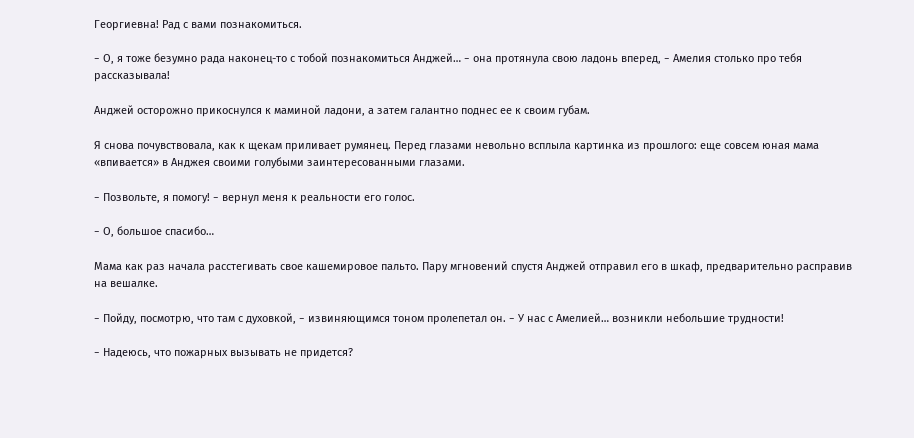Георгиевна! Рад с вами познакомиться.

− О, я тоже безумно рада наконец-то с тобой познакомиться Анджей… − она протянула свою ладонь вперед, − Амелия столько про тебя рассказывала!

Анджей осторожно прикоснулся к маминой ладони, а затем галантно поднес ее к своим губам.

Я снова почувствовала, как к щекам приливает румянец. Перед глазами невольно всплыла картинка из прошлого: еще совсем юная мама «впивается» в Анджея своими голубыми заинтересованными глазами.

− Позвольте, я помогу! − вернул меня к реальности его голос.

− О, большое спасибо…

Мама как раз начала расстегивать свое кашемировое пальто. Пару мгновений спустя Анджей отправил его в шкаф, предварительно расправив на вешалке.

− Пойду, посмотрю, что там с духовкой, − извиняющимся тоном пролепетал он. − У нас с Амелией… возникли небольшие трудности!

− Надеюсь, что пожарных вызывать не придется?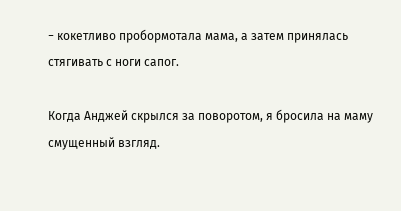− кокетливо пробормотала мама, а затем принялась стягивать с ноги сапог.

Когда Анджей скрылся за поворотом, я бросила на маму смущенный взгляд.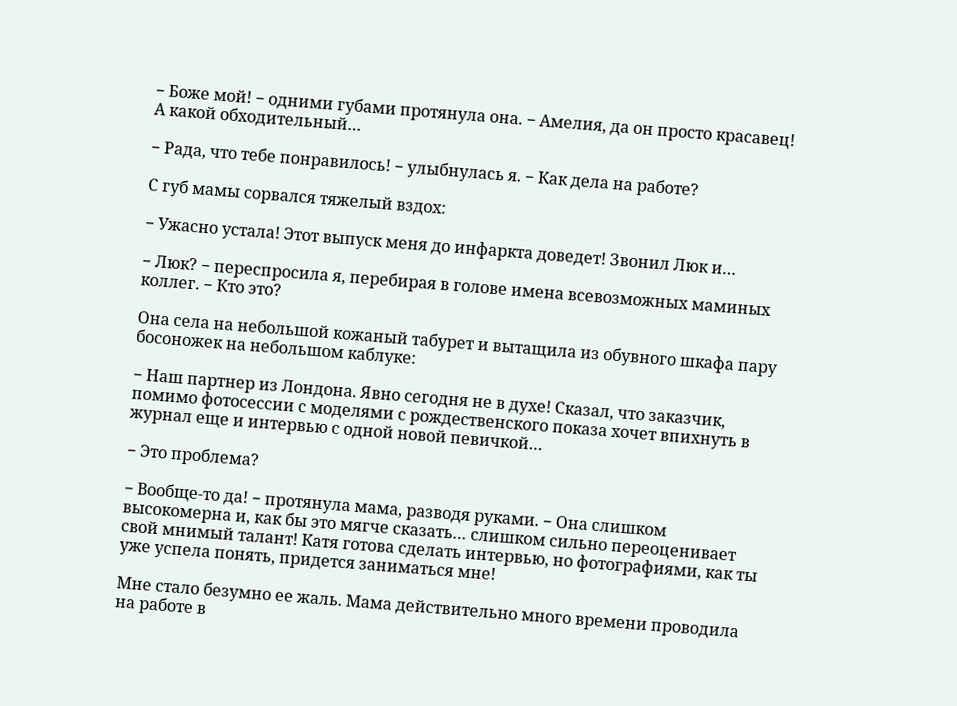− Боже мой! − одними губами протянула она. − Амелия, да он просто красавец! А какой обходительный…

− Рада, что тебе понравилось! − улыбнулась я. − Как дела на работе?

С губ мамы сорвался тяжелый вздох:

− Ужасно устала! Этот выпуск меня до инфаркта доведет! Звонил Люк и…

− Люк? − переспросила я, перебирая в голове имена всевозможных маминых коллег. − Кто это?

Она села на небольшой кожаный табурет и вытащила из обувного шкафа пару босоножек на небольшом каблуке:

− Наш партнер из Лондона. Явно сегодня не в духе! Сказал, что заказчик, помимо фотосессии с моделями с рождественского показа хочет впихнуть в журнал еще и интервью с одной новой певичкой…

− Это проблема?

− Вообще-то да! − протянула мама, разводя руками. − Она слишком высокомерна и, как бы это мягче сказать… слишком сильно переоценивает свой мнимый талант! Катя готова сделать интервью, но фотографиями, как ты уже успела понять, придется заниматься мне!

Мне стало безумно ее жаль. Мама действительно много времени проводила на работе в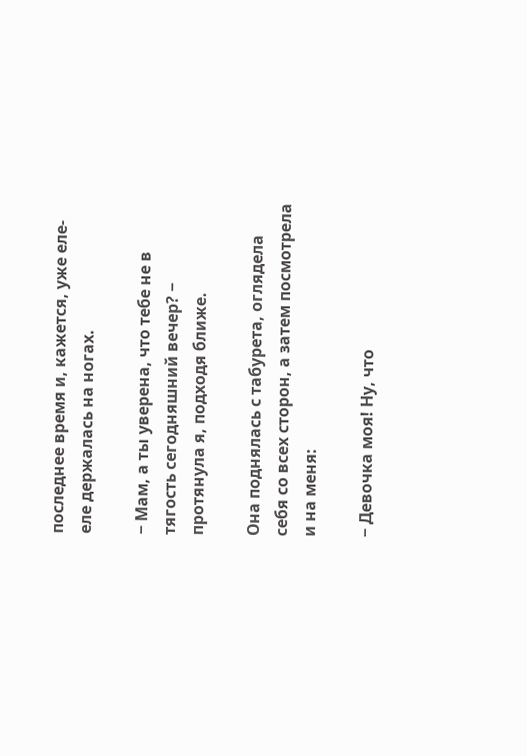последнее время и, кажется, уже еле-еле держалась на ногах.

− Мам, а ты уверена, что тебе не в тягость сегодняшний вечер? − протянула я, подходя ближе.

Она поднялась с табурета, оглядела себя со всех сторон, а затем посмотрела и на меня:

− Девочка моя! Ну, что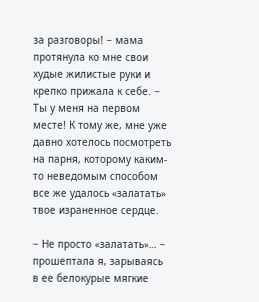за разговоры! − мама протянула ко мне свои худые жилистые руки и крепко прижала к себе. − Ты у меня на первом месте! К тому же, мне уже давно хотелось посмотреть на парня, которому каким-то неведомым способом все же удалось «залатать» твое израненное сердце.

− Не просто «залатать»… − прошептала я, зарываясь в ее белокурые мягкие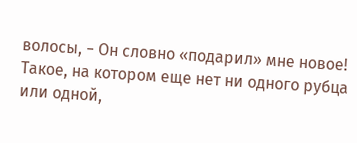волосы, − Он словно «подарил» мне новое! Такое, на котором еще нет ни одного рубца или одной,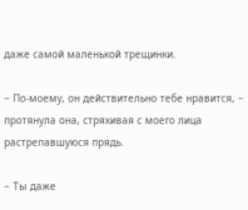даже самой маленькой трещинки.

− По-моему, он действительно тебе нравится, − протянула она, стряхивая с моего лица растрепавшуюся прядь.

− Ты даже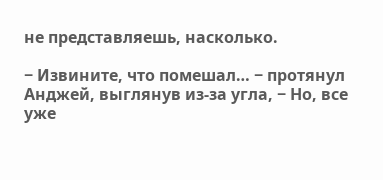не представляешь, насколько.

− Извините, что помешал… − протянул Анджей, выглянув из-за угла, − Но, все уже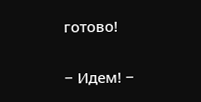готово!

− Идем! −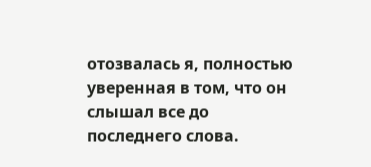отозвалась я, полностью уверенная в том, что он слышал все до последнего слова.